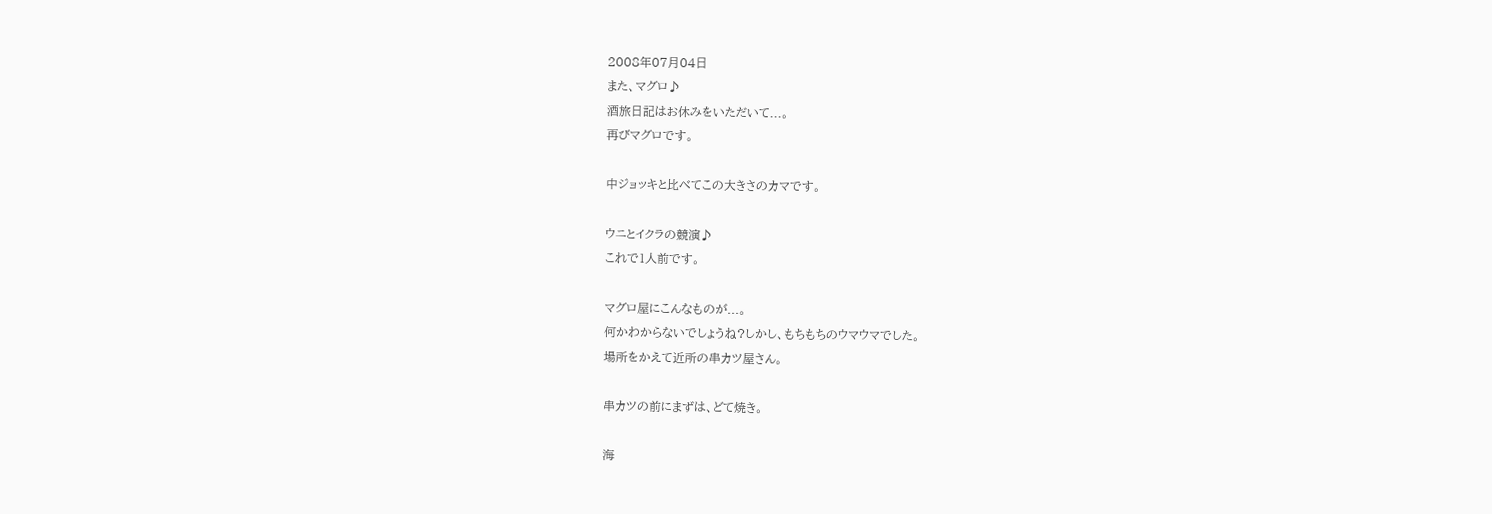2008年07月04日
また、マグロ♪
酒旅日記はお休みをいただいて...。
再びマグロです。

中ジョッキと比べてこの大きさのカマです。

ウニとイクラの競演♪
これで1人前です。

マグロ屋にこんなものが...。
何かわからないでしょうね?しかし、もちもちのウマウマでした。
場所をかえて近所の串カツ屋さん。

串カツの前にまずは、どて焼き。

海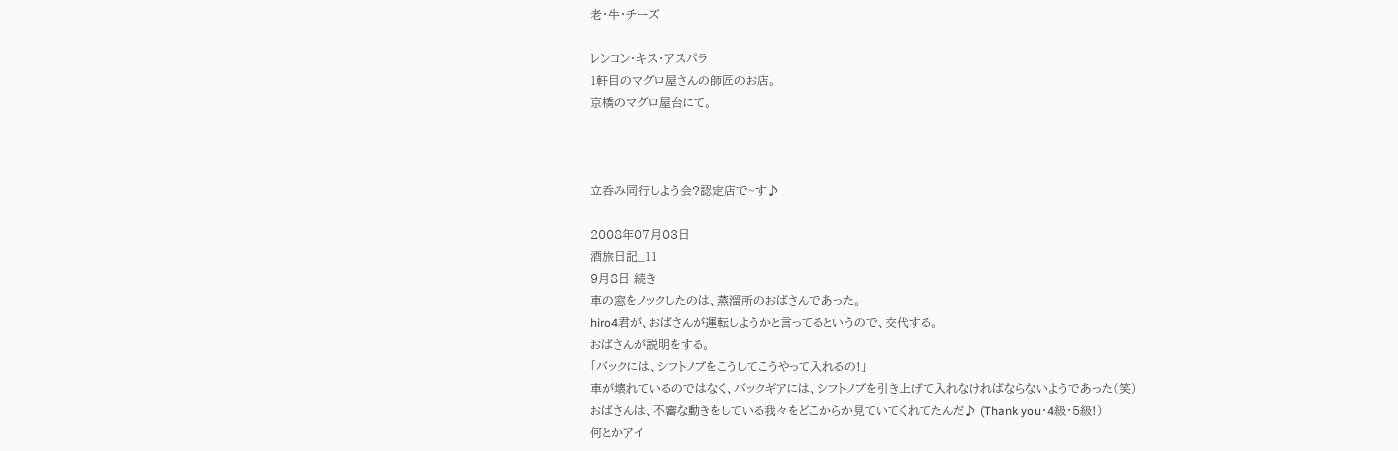老・牛・チーズ

レンコン・キス・アスパラ
1軒目のマグロ屋さんの師匠のお店。
京橋のマグロ屋台にて。



立呑み同行しよう会?認定店で~す♪

2008年07月03日
酒旅日記_11
9月8日 続き
車の窓をノックしたのは、蒸溜所のおばさんであった。
hiro4君が、おばさんが運転しようかと言ってるというので、交代する。
おばさんが説明をする。
「バックには、シフトノブをこうしてこうやって入れるの!」
車が壊れているのではなく、バックギアには、シフトノブを引き上げて入れなければならないようであった(笑)
おばさんは、不審な動きをしている我々をどこからか見ていてくれてたんだ♪ (Thank you・4級・5級!)
何とかアイ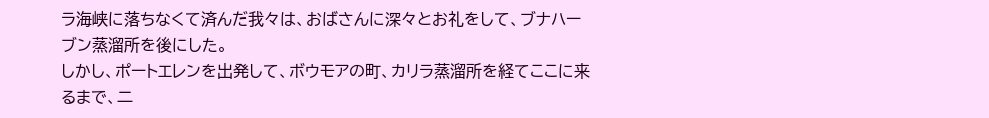ラ海峡に落ちなくて済んだ我々は、おばさんに深々とお礼をして、ブナハーブン蒸溜所を後にした。
しかし、ポートエレンを出発して、ボウモアの町、カリラ蒸溜所を経てここに来るまで、二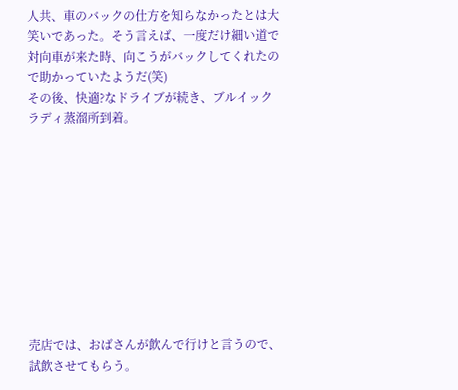人共、車のバックの仕方を知らなかったとは大笑いであった。そう言えば、一度だけ細い道で対向車が来た時、向こうがバックしてくれたので助かっていたようだ(笑)
その後、快適?なドライブが続き、ブルイックラディ蒸溜所到着。










売店では、おばさんが飲んで行けと言うので、試飲させてもらう。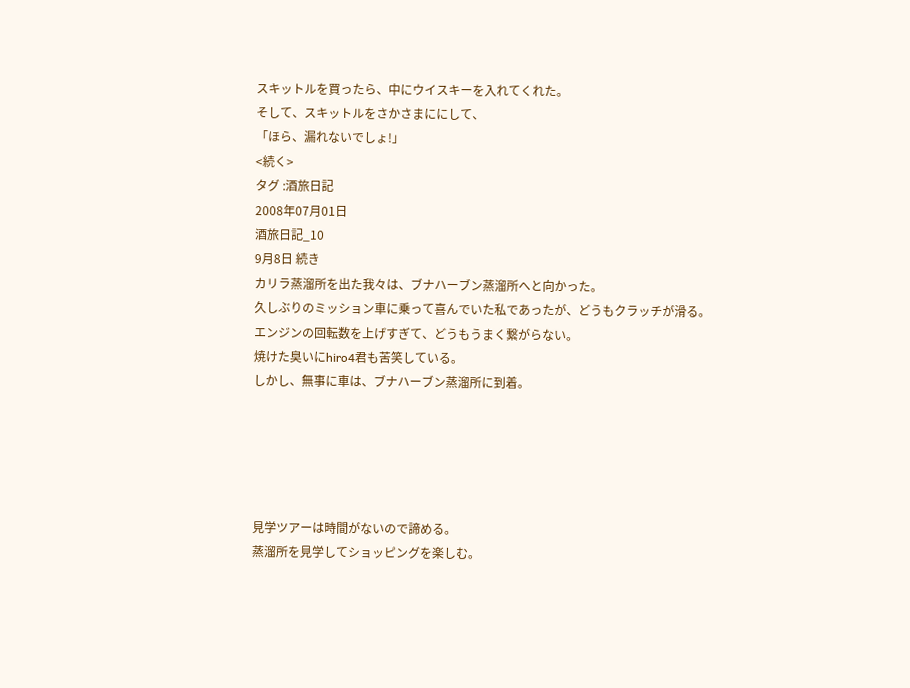スキットルを買ったら、中にウイスキーを入れてくれた。
そして、スキットルをさかさまににして、
「ほら、漏れないでしょ!」
<続く>
タグ :酒旅日記
2008年07月01日
酒旅日記_10
9月8日 続き
カリラ蒸溜所を出た我々は、ブナハーブン蒸溜所へと向かった。
久しぶりのミッション車に乗って喜んでいた私であったが、どうもクラッチが滑る。
エンジンの回転数を上げすぎて、どうもうまく繋がらない。
焼けた臭いにhiro4君も苦笑している。
しかし、無事に車は、ブナハーブン蒸溜所に到着。





見学ツアーは時間がないので諦める。
蒸溜所を見学してショッピングを楽しむ。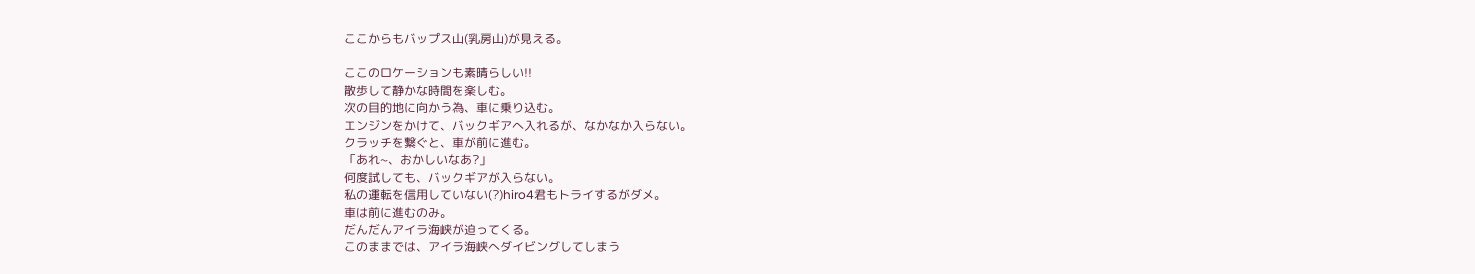ここからもバップス山(乳房山)が見える。

ここのロケーションも素晴らしい!!
散歩して静かな時間を楽しむ。
次の目的地に向かう為、車に乗り込む。
エンジンをかけて、バックギアへ入れるが、なかなか入らない。
クラッチを繋ぐと、車が前に進む。
「あれ~、おかしいなあ?」
何度試しても、バックギアが入らない。
私の運転を信用していない(?)hiro4君もトライするがダメ。
車は前に進むのみ。
だんだんアイラ海峡が迫ってくる。
このままでは、アイラ海峡へダイビングしてしまう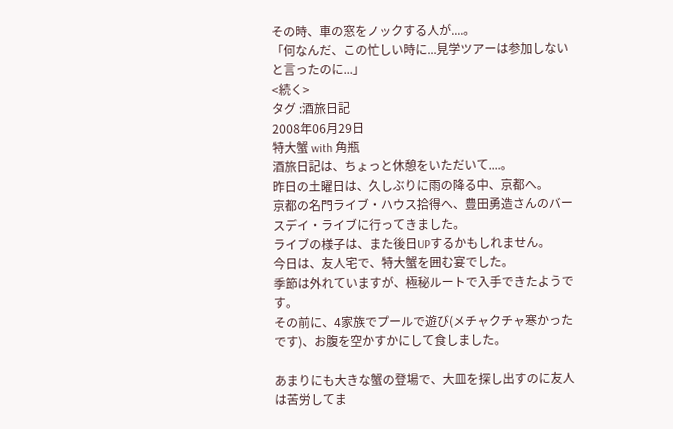その時、車の窓をノックする人が....。
「何なんだ、この忙しい時に...見学ツアーは参加しないと言ったのに...」
<続く>
タグ :酒旅日記
2008年06月29日
特大蟹 with 角瓶
酒旅日記は、ちょっと休憩をいただいて....。
昨日の土曜日は、久しぶりに雨の降る中、京都へ。
京都の名門ライブ・ハウス拾得へ、豊田勇造さんのバースデイ・ライブに行ってきました。
ライブの様子は、また後日UPするかもしれません。
今日は、友人宅で、特大蟹を囲む宴でした。
季節は外れていますが、極秘ルートで入手できたようです。
その前に、4家族でプールで遊び(メチャクチャ寒かったです)、お腹を空かすかにして食しました。

あまりにも大きな蟹の登場で、大皿を探し出すのに友人は苦労してま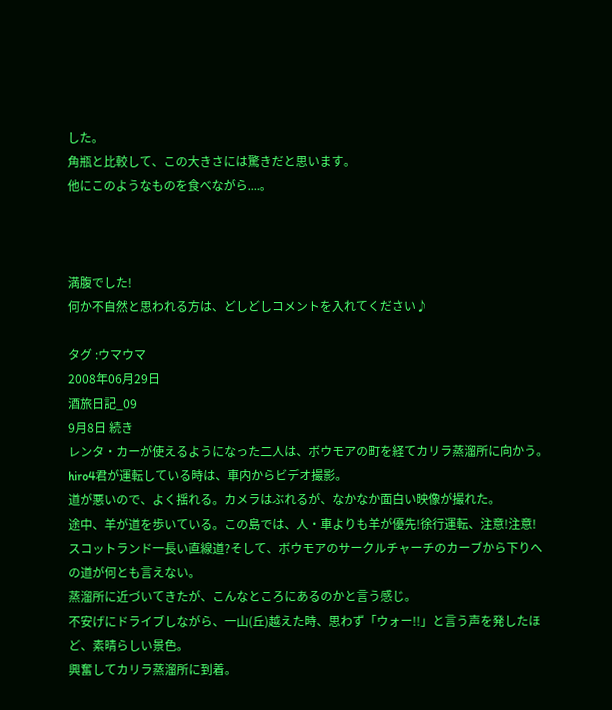した。
角瓶と比較して、この大きさには驚きだと思います。
他にこのようなものを食べながら....。



満腹でした!
何か不自然と思われる方は、どしどしコメントを入れてください♪

タグ :ウマウマ
2008年06月29日
酒旅日記_09
9月8日 続き
レンタ・カーが使えるようになった二人は、ボウモアの町を経てカリラ蒸溜所に向かう。
hiro4君が運転している時は、車内からビデオ撮影。
道が悪いので、よく揺れる。カメラはぶれるが、なかなか面白い映像が撮れた。
途中、羊が道を歩いている。この島では、人・車よりも羊が優先!徐行運転、注意!注意!
スコットランド一長い直線道?そして、ボウモアのサークルチャーチのカーブから下りへの道が何とも言えない。
蒸溜所に近づいてきたが、こんなところにあるのかと言う感じ。
不安げにドライブしながら、一山(丘)越えた時、思わず「ウォー!!」と言う声を発したほど、素晴らしい景色。
興奮してカリラ蒸溜所に到着。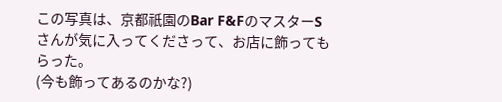この写真は、京都祇園のBar F&FのマスターSさんが気に入ってくださって、お店に飾ってもらった。
(今も飾ってあるのかな?)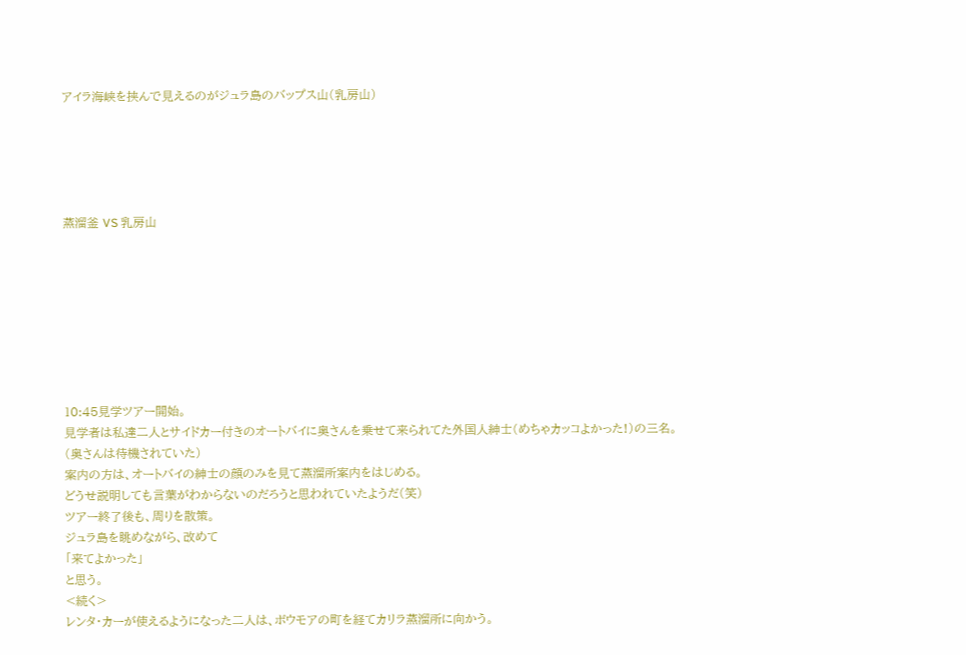アイラ海峡を挟んで見えるのがジュラ島のバップス山(乳房山)





蒸溜釜 VS 乳房山








10:45見学ツアー開始。
見学者は私達二人とサイドカー付きのオートバイに奥さんを乗せて来られてた外国人紳士(めちゃカッコよかった!)の三名。
(奥さんは待機されていた)
案内の方は、オートバイの紳士の顔のみを見て蒸溜所案内をはじめる。
どうせ説明しても言葉がわからないのだろうと思われていたようだ(笑)
ツアー終了後も、周りを散策。
ジュラ島を眺めながら、改めて
「来てよかった」
と思う。
<続く>
レンタ・カーが使えるようになった二人は、ボウモアの町を経てカリラ蒸溜所に向かう。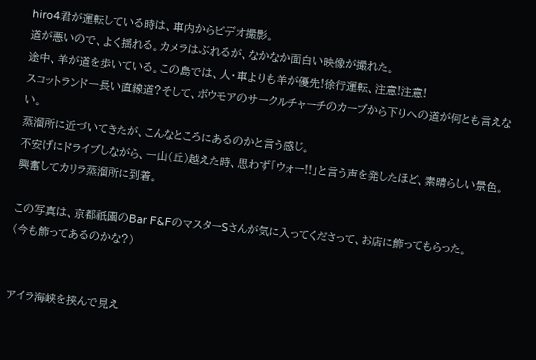hiro4君が運転している時は、車内からビデオ撮影。
道が悪いので、よく揺れる。カメラはぶれるが、なかなか面白い映像が撮れた。
途中、羊が道を歩いている。この島では、人・車よりも羊が優先!徐行運転、注意!注意!
スコットランド一長い直線道?そして、ボウモアのサークルチャーチのカーブから下りへの道が何とも言えない。
蒸溜所に近づいてきたが、こんなところにあるのかと言う感じ。
不安げにドライブしながら、一山(丘)越えた時、思わず「ウォー!!」と言う声を発したほど、素晴らしい景色。
興奮してカリラ蒸溜所に到着。

この写真は、京都祇園のBar F&FのマスターSさんが気に入ってくださって、お店に飾ってもらった。
(今も飾ってあるのかな?)


アイラ海峡を挟んで見え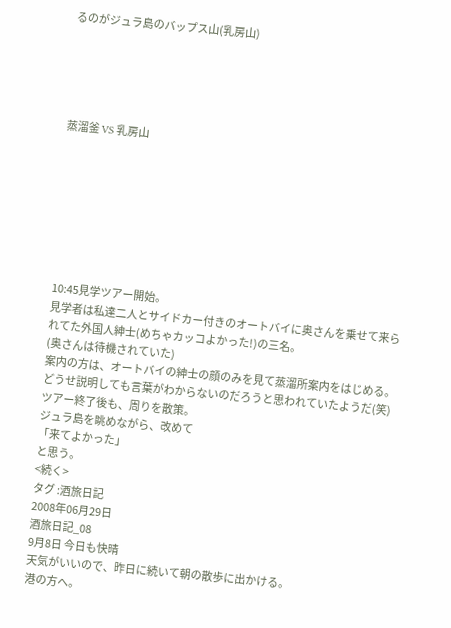るのがジュラ島のバップス山(乳房山)





蒸溜釜 VS 乳房山








10:45見学ツアー開始。
見学者は私達二人とサイドカー付きのオートバイに奥さんを乗せて来られてた外国人紳士(めちゃカッコよかった!)の三名。
(奥さんは待機されていた)
案内の方は、オートバイの紳士の顔のみを見て蒸溜所案内をはじめる。
どうせ説明しても言葉がわからないのだろうと思われていたようだ(笑)
ツアー終了後も、周りを散策。
ジュラ島を眺めながら、改めて
「来てよかった」
と思う。
<続く>
タグ :酒旅日記
2008年06月29日
酒旅日記_08
9月8日 今日も快晴
天気がいいので、昨日に続いて朝の散歩に出かける。
港の方へ。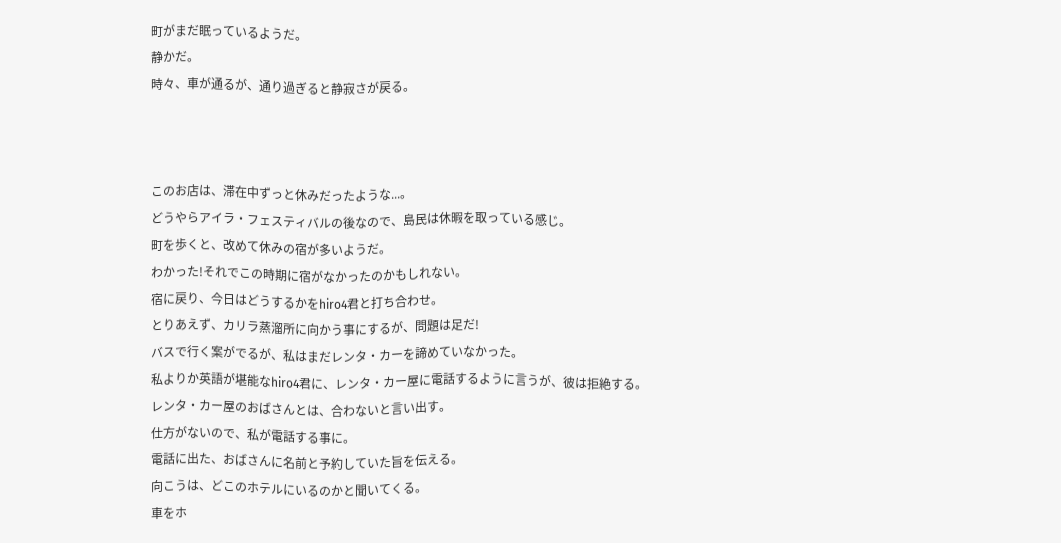町がまだ眠っているようだ。
静かだ。
時々、車が通るが、通り過ぎると静寂さが戻る。



このお店は、滞在中ずっと休みだったような...。
どうやらアイラ・フェスティバルの後なので、島民は休暇を取っている感じ。
町を歩くと、改めて休みの宿が多いようだ。
わかった!それでこの時期に宿がなかったのかもしれない。
宿に戻り、今日はどうするかをhiro4君と打ち合わせ。
とりあえず、カリラ蒸溜所に向かう事にするが、問題は足だ!
バスで行く案がでるが、私はまだレンタ・カーを諦めていなかった。
私よりか英語が堪能なhiro4君に、レンタ・カー屋に電話するように言うが、彼は拒絶する。
レンタ・カー屋のおばさんとは、合わないと言い出す。
仕方がないので、私が電話する事に。
電話に出た、おばさんに名前と予約していた旨を伝える。
向こうは、どこのホテルにいるのかと聞いてくる。
車をホ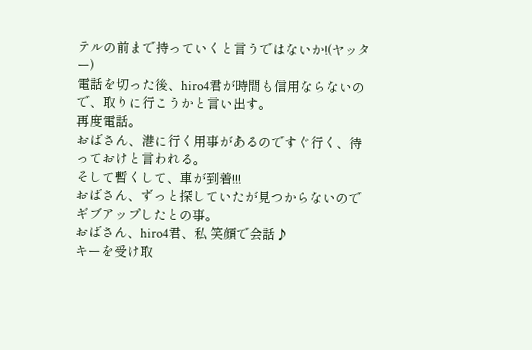テルの前まで持っていくと言うではないか!(ヤッター)
電話を切った後、hiro4君が時間も信用ならないので、取りに行こうかと言い出す。
再度電話。
おばさん、港に行く用事があるのですぐ行く、待っておけと言われる。
そして暫くして、車が到着!!!
おばさん、ずっと探していたが見つからないのでギブアップしたとの事。
おばさん、hiro4君、私 笑顔で会話♪
キーを受け取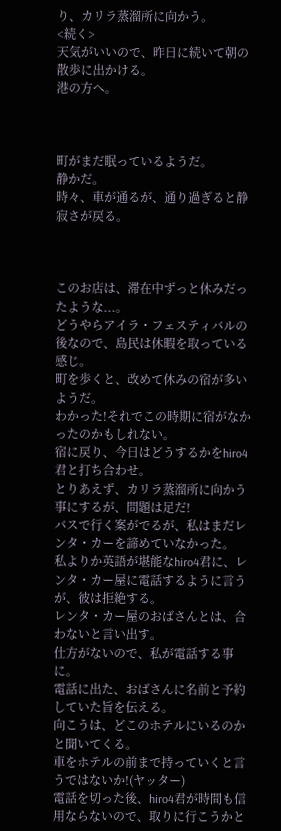り、カリラ蒸溜所に向かう。
<続く>
天気がいいので、昨日に続いて朝の散歩に出かける。
港の方へ。



町がまだ眠っているようだ。
静かだ。
時々、車が通るが、通り過ぎると静寂さが戻る。



このお店は、滞在中ずっと休みだったような...。
どうやらアイラ・フェスティバルの後なので、島民は休暇を取っている感じ。
町を歩くと、改めて休みの宿が多いようだ。
わかった!それでこの時期に宿がなかったのかもしれない。
宿に戻り、今日はどうするかをhiro4君と打ち合わせ。
とりあえず、カリラ蒸溜所に向かう事にするが、問題は足だ!
バスで行く案がでるが、私はまだレンタ・カーを諦めていなかった。
私よりか英語が堪能なhiro4君に、レンタ・カー屋に電話するように言うが、彼は拒絶する。
レンタ・カー屋のおばさんとは、合わないと言い出す。
仕方がないので、私が電話する事に。
電話に出た、おばさんに名前と予約していた旨を伝える。
向こうは、どこのホテルにいるのかと聞いてくる。
車をホテルの前まで持っていくと言うではないか!(ヤッター)
電話を切った後、hiro4君が時間も信用ならないので、取りに行こうかと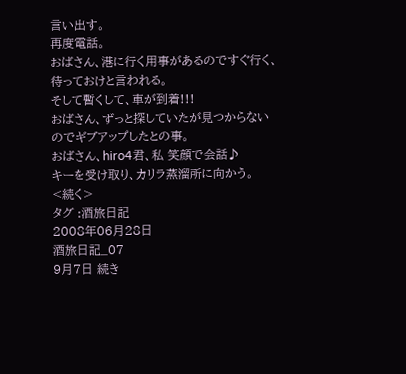言い出す。
再度電話。
おばさん、港に行く用事があるのですぐ行く、待っておけと言われる。
そして暫くして、車が到着!!!
おばさん、ずっと探していたが見つからないのでギブアップしたとの事。
おばさん、hiro4君、私 笑顔で会話♪
キーを受け取り、カリラ蒸溜所に向かう。
<続く>
タグ :酒旅日記
2008年06月28日
酒旅日記_07
9月7日 続き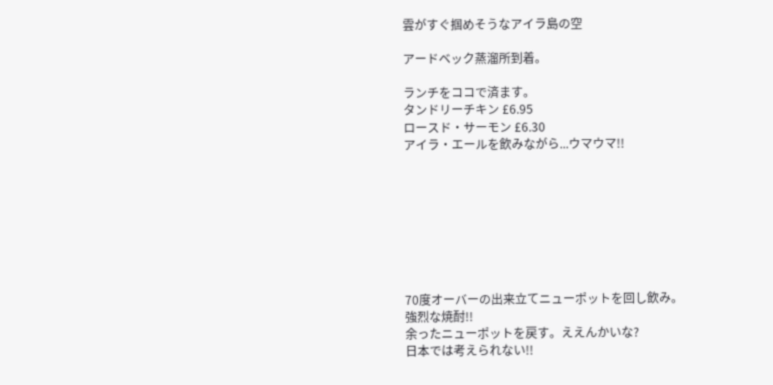雲がすぐ掴めそうなアイラ島の空

アードベック蒸溜所到着。

ランチをココで済ます。
タンドリーチキン £6.95
ロースド・サーモン £6.30
アイラ・エールを飲みながら...ウマウマ!!








70度オーバーの出来立てニューポットを回し飲み。
強烈な焼酎!!
余ったニューポットを戻す。ええんかいな?
日本では考えられない!!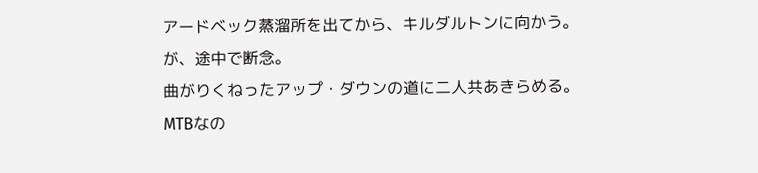アードベック蒸溜所を出てから、キルダルトンに向かう。
が、途中で断念。
曲がりくねったアップ・ダウンの道に二人共あきらめる。
MTBなの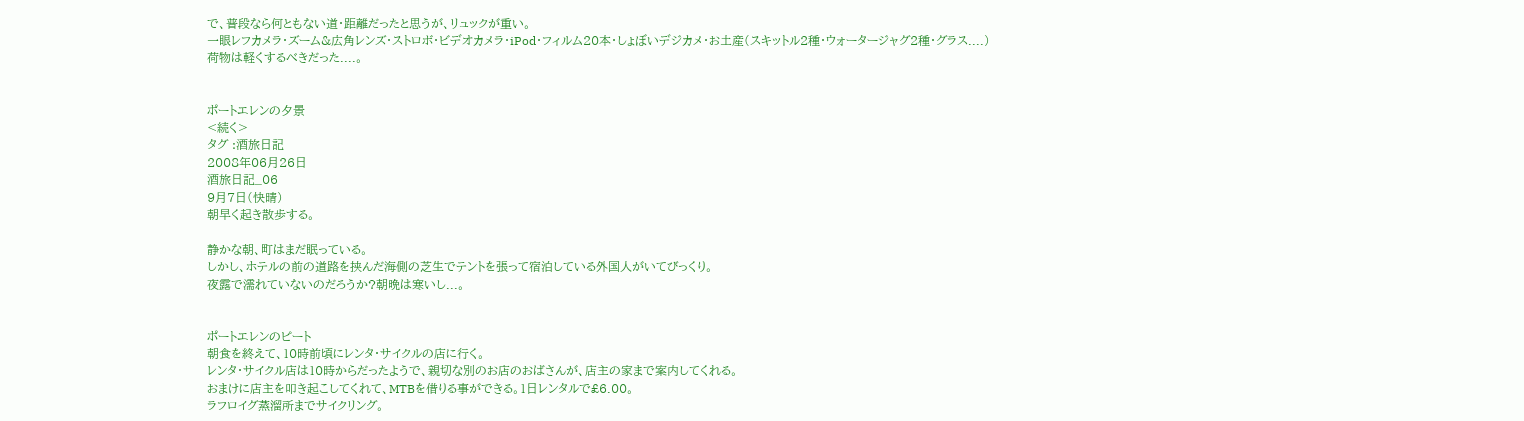で、普段なら何ともない道・距離だったと思うが、リュックが重い。
一眼レフカメラ・ズーム&広角レンズ・ストロボ・ビデオカメラ・iPod・フィルム20本・しょぼいデジカメ・お土産(スキットル2種・ウォータージャグ2種・グラス....)
荷物は軽くするべきだった....。


ポートエレンの夕景
<続く>
タグ :酒旅日記
2008年06月26日
酒旅日記_06
9月7日(快晴)
朝早く起き散歩する。

静かな朝、町はまだ眠っている。
しかし、ホテルの前の道路を挟んだ海側の芝生でテントを張って宿泊している外国人がいてびっくり。
夜露で濡れていないのだろうか?朝晩は寒いし...。


ポートエレンのピート
朝食を終えて、10時前頃にレンタ・サイクルの店に行く。
レンタ・サイクル店は10時からだったようで、親切な別のお店のおばさんが、店主の家まで案内してくれる。
おまけに店主を叩き起こしてくれて、MTBを借りる事ができる。1日レンタルで£6.00。
ラフロイグ蒸溜所までサイクリング。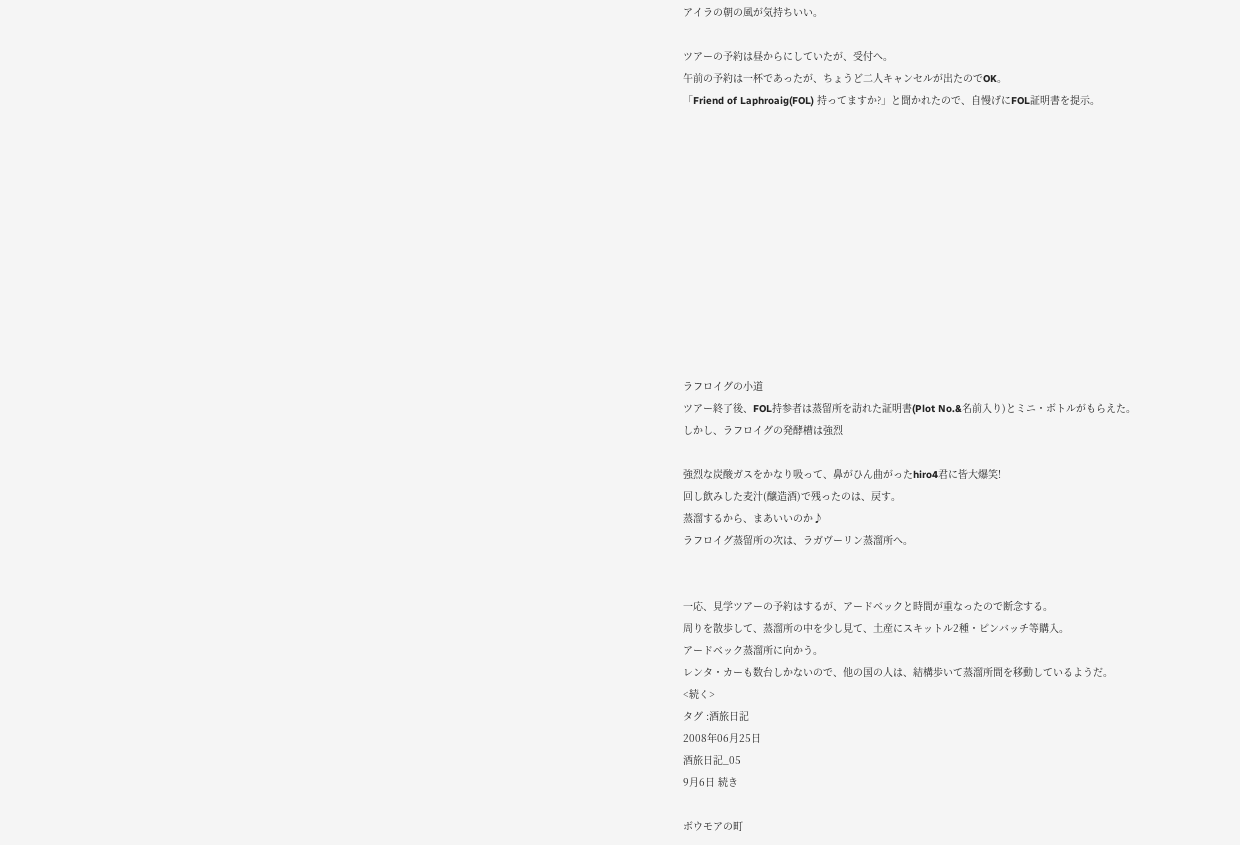アイラの朝の風が気持ちいい。

ツアーの予約は昼からにしていたが、受付へ。
午前の予約は一杯であったが、ちょうど二人キャンセルが出たのでOK。
「Friend of Laphroaig(FOL) 持ってますか?」と聞かれたので、自慢げにFOL証明書を提示。












ラフロイグの小道
ツアー終了後、FOL持参者は蒸留所を訪れた証明書(Plot No.&名前入り)とミニ・ボトルがもらえた。
しかし、ラフロイグの発酵槽は強烈

強烈な炭酸ガスをかなり吸って、鼻がひん曲がったhiro4君に皆大爆笑!
回し飲みした麦汁(醸造酒)で残ったのは、戻す。
蒸溜するから、まあいいのか♪
ラフロイグ蒸留所の次は、ラガヴーリン蒸溜所へ。


一応、見学ツアーの予約はするが、アードベックと時間が重なったので断念する。
周りを散歩して、蒸溜所の中を少し見て、土産にスキットル2種・ピンバッチ等購入。
アードベック蒸溜所に向かう。
レンタ・カーも数台しかないので、他の国の人は、結構歩いて蒸溜所間を移動しているようだ。
<続く>
タグ :酒旅日記
2008年06月25日
酒旅日記_05
9月6日 続き

ボウモアの町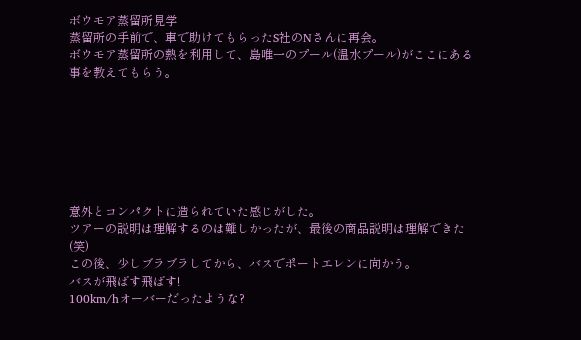ボウモア蒸留所見学
蒸留所の手前で、車で助けてもらったS社のNさんに再会。
ボウモア蒸留所の熱を利用して、島唯一のプール(温水プール)がここにある事を教えてもらう。







意外とコンパクトに造られていた感じがした。
ツアーの説明は理解するのは難しかったが、最後の商品説明は理解できた(笑)
この後、少しブラブラしてから、バスでポートエレンに向かう。
バスが飛ばす飛ばす!
100km/hオーバーだったような?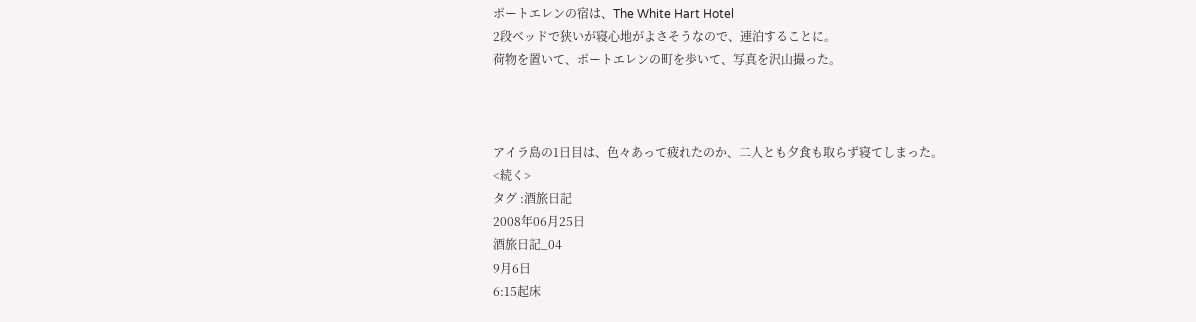ポートエレンの宿は、The White Hart Hotel
2段ベッドで狭いが寝心地がよさそうなので、連泊することに。
荷物を置いて、ポートエレンの町を歩いて、写真を沢山撮った。



アイラ島の1日目は、色々あって疲れたのか、二人とも夕食も取らず寝てしまった。
<続く>
タグ :酒旅日記
2008年06月25日
酒旅日記_04
9月6日
6:15起床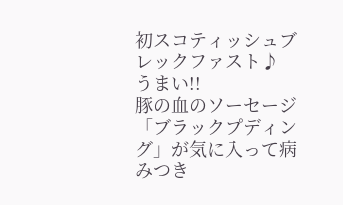初スコティッシュブレックファスト♪
うまい!!
豚の血のソーセージ「ブラックプディング」が気に入って病みつき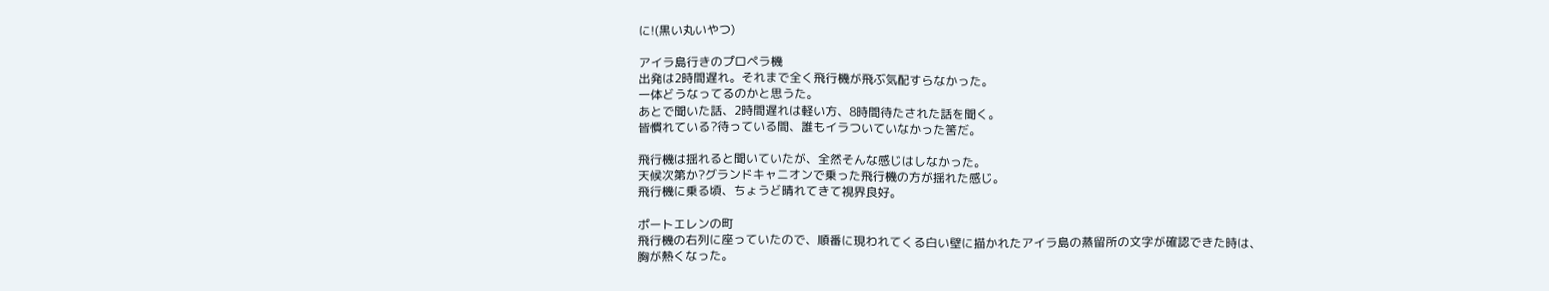に!(黒い丸いやつ)

アイラ島行きのプロペラ機
出発は2時間遅れ。それまで全く飛行機が飛ぶ気配すらなかった。
一体どうなってるのかと思うた。
あとで聞いた話、2時間遅れは軽い方、8時間待たされた話を聞く。
皆慣れている?待っている間、誰もイラついていなかった筈だ。

飛行機は揺れると聞いていたが、全然そんな感じはしなかった。
天候次第か?グランドキャニオンで乗った飛行機の方が揺れた感じ。
飛行機に乗る頃、ちょうど晴れてきて視界良好。

ポートエレンの町
飛行機の右列に座っていたので、順番に現われてくる白い壁に描かれたアイラ島の蒸留所の文字が確認できた時は、胸が熱くなった。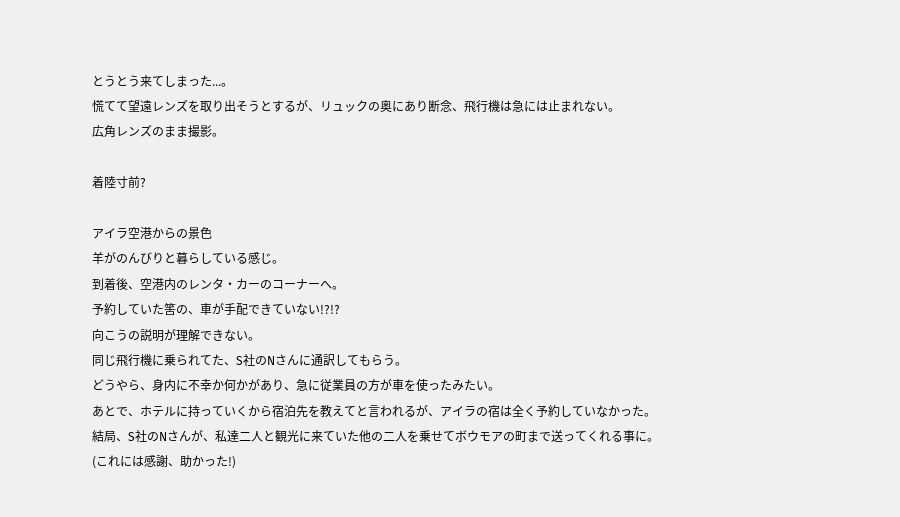とうとう来てしまった...。
慌てて望遠レンズを取り出そうとするが、リュックの奥にあり断念、飛行機は急には止まれない。
広角レンズのまま撮影。

着陸寸前?

アイラ空港からの景色
羊がのんびりと暮らしている感じ。
到着後、空港内のレンタ・カーのコーナーへ。
予約していた筈の、車が手配できていない!?!?
向こうの説明が理解できない。
同じ飛行機に乗られてた、S社のNさんに通訳してもらう。
どうやら、身内に不幸か何かがあり、急に従業員の方が車を使ったみたい。
あとで、ホテルに持っていくから宿泊先を教えてと言われるが、アイラの宿は全く予約していなかった。
結局、S社のNさんが、私達二人と観光に来ていた他の二人を乗せてボウモアの町まで送ってくれる事に。
(これには感謝、助かった!)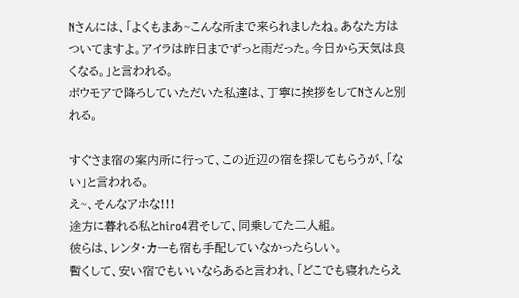Nさんには、「よくもまあ~こんな所まで来られましたね。あなた方はついてますよ。アイラは昨日までずっと雨だった。今日から天気は良くなる。」と言われる。
ボウモアで降ろしていただいた私達は、丁寧に挨拶をしてNさんと別れる。

すぐさま宿の案内所に行って、この近辺の宿を探してもらうが、「ない」と言われる。
え~、そんなアホな!!!
途方に暮れる私とhiro4君そして、同乗してた二人組。
彼らは、レンタ・カーも宿も手配していなかったらしい。
暫くして、安い宿でもいいならあると言われ、「どこでも寝れたらえ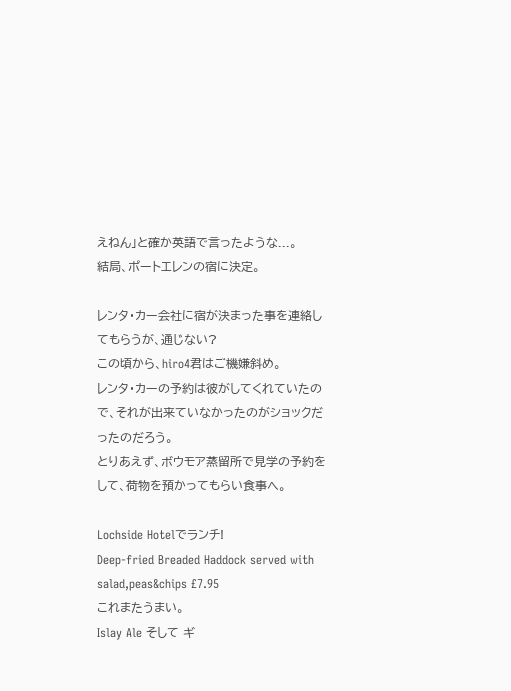えねん」と確か英語で言ったような...。
結局、ポートエレンの宿に決定。

レンタ・カー会社に宿が決まった事を連絡してもらうが、通じない?
この頃から、hiro4君はご機嫌斜め。
レンタ・カーの予約は彼がしてくれていたので、それが出来ていなかったのがショックだったのだろう。
とりあえず、ボウモア蒸留所で見学の予約をして、荷物を預かってもらい食事へ。

Lochside Hotelでランチ!
Deep-fried Breaded Haddock served with salad,peas&chips £7.95
これまたうまい。
Islay Ale そして ギ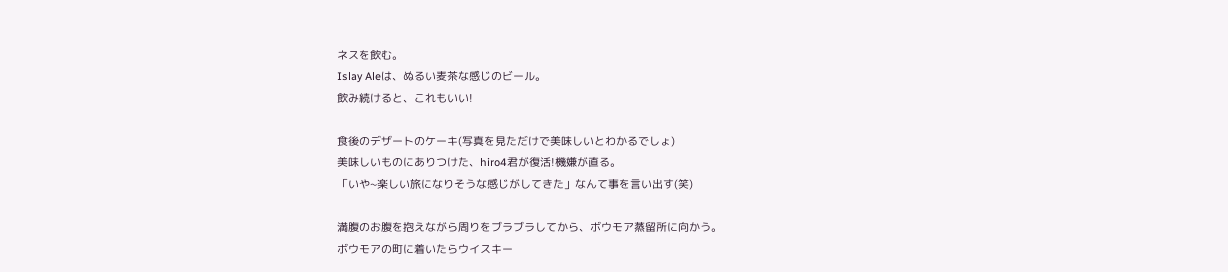ネスを飲む。
Islay Aleは、ぬるい麦茶な感じのビール。
飲み続けると、これもいい!

食後のデザートのケーキ(写真を見ただけで美味しいとわかるでしょ)
美味しいものにありつけた、hiro4君が復活!機嫌が直る。
「いや~楽しい旅になりそうな感じがしてきた」なんて事を言い出す(笑)

満腹のお腹を抱えながら周りをブラブラしてから、ボウモア蒸留所に向かう。
ボウモアの町に着いたらウイスキー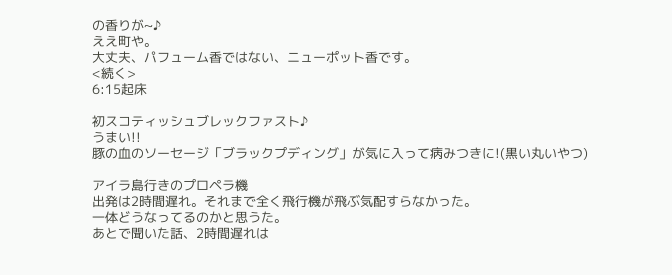の香りが~♪
ええ町や。
大丈夫、パフューム香ではない、ニューポット香です。
<続く>
6:15起床

初スコティッシュブレックファスト♪
うまい!!
豚の血のソーセージ「ブラックプディング」が気に入って病みつきに!(黒い丸いやつ)

アイラ島行きのプロペラ機
出発は2時間遅れ。それまで全く飛行機が飛ぶ気配すらなかった。
一体どうなってるのかと思うた。
あとで聞いた話、2時間遅れは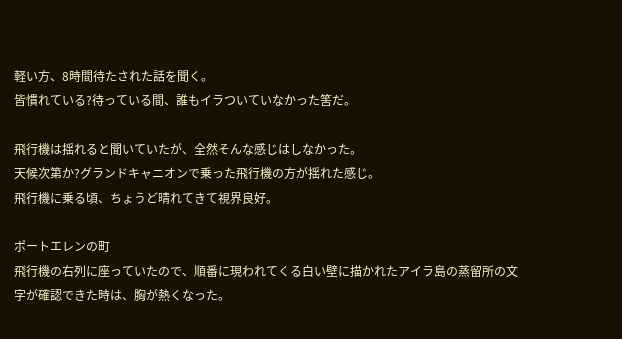軽い方、8時間待たされた話を聞く。
皆慣れている?待っている間、誰もイラついていなかった筈だ。

飛行機は揺れると聞いていたが、全然そんな感じはしなかった。
天候次第か?グランドキャニオンで乗った飛行機の方が揺れた感じ。
飛行機に乗る頃、ちょうど晴れてきて視界良好。

ポートエレンの町
飛行機の右列に座っていたので、順番に現われてくる白い壁に描かれたアイラ島の蒸留所の文字が確認できた時は、胸が熱くなった。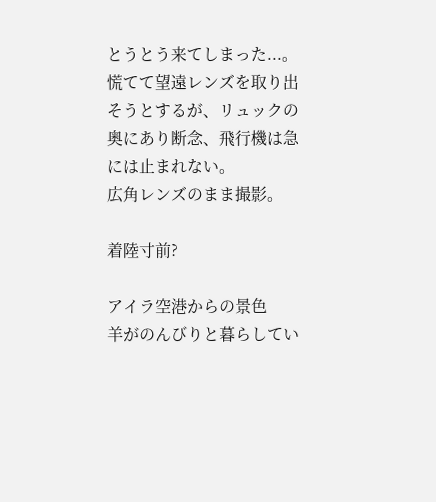とうとう来てしまった...。
慌てて望遠レンズを取り出そうとするが、リュックの奥にあり断念、飛行機は急には止まれない。
広角レンズのまま撮影。

着陸寸前?

アイラ空港からの景色
羊がのんびりと暮らしてい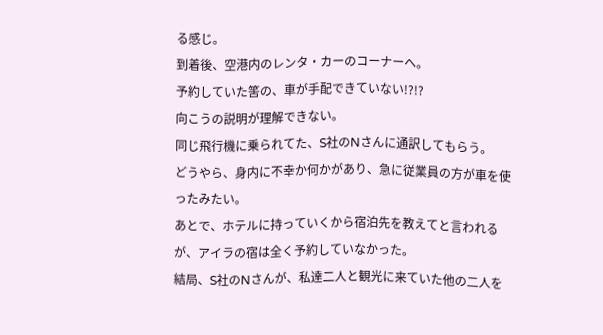る感じ。
到着後、空港内のレンタ・カーのコーナーへ。
予約していた筈の、車が手配できていない!?!?
向こうの説明が理解できない。
同じ飛行機に乗られてた、S社のNさんに通訳してもらう。
どうやら、身内に不幸か何かがあり、急に従業員の方が車を使ったみたい。
あとで、ホテルに持っていくから宿泊先を教えてと言われるが、アイラの宿は全く予約していなかった。
結局、S社のNさんが、私達二人と観光に来ていた他の二人を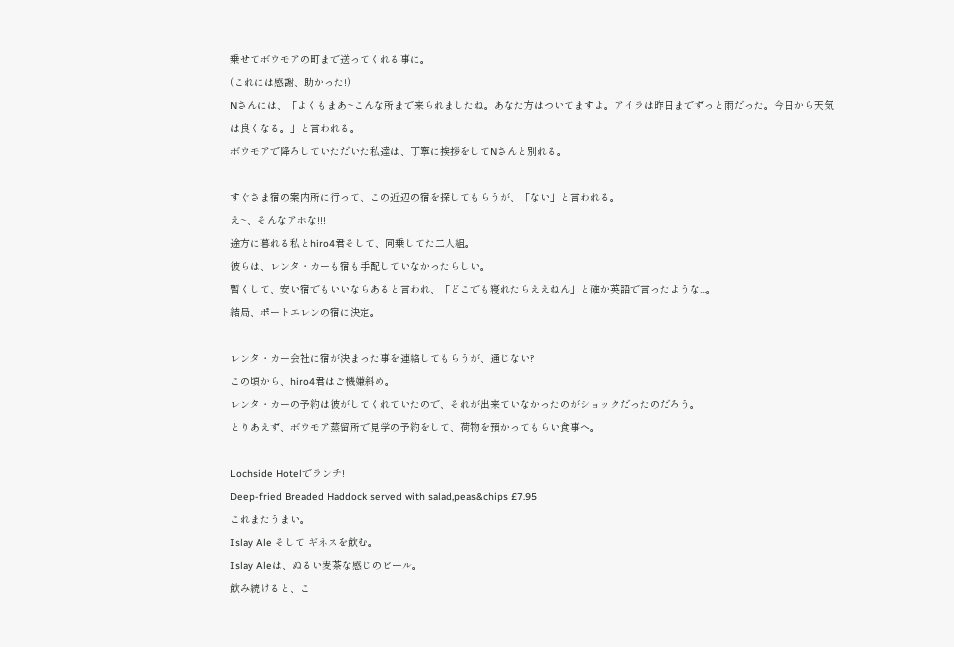乗せてボウモアの町まで送ってくれる事に。
(これには感謝、助かった!)
Nさんには、「よくもまあ~こんな所まで来られましたね。あなた方はついてますよ。アイラは昨日までずっと雨だった。今日から天気は良くなる。」と言われる。
ボウモアで降ろしていただいた私達は、丁寧に挨拶をしてNさんと別れる。

すぐさま宿の案内所に行って、この近辺の宿を探してもらうが、「ない」と言われる。
え~、そんなアホな!!!
途方に暮れる私とhiro4君そして、同乗してた二人組。
彼らは、レンタ・カーも宿も手配していなかったらしい。
暫くして、安い宿でもいいならあると言われ、「どこでも寝れたらええねん」と確か英語で言ったような...。
結局、ポートエレンの宿に決定。

レンタ・カー会社に宿が決まった事を連絡してもらうが、通じない?
この頃から、hiro4君はご機嫌斜め。
レンタ・カーの予約は彼がしてくれていたので、それが出来ていなかったのがショックだったのだろう。
とりあえず、ボウモア蒸留所で見学の予約をして、荷物を預かってもらい食事へ。

Lochside Hotelでランチ!
Deep-fried Breaded Haddock served with salad,peas&chips £7.95
これまたうまい。
Islay Ale そして ギネスを飲む。
Islay Aleは、ぬるい麦茶な感じのビール。
飲み続けると、こ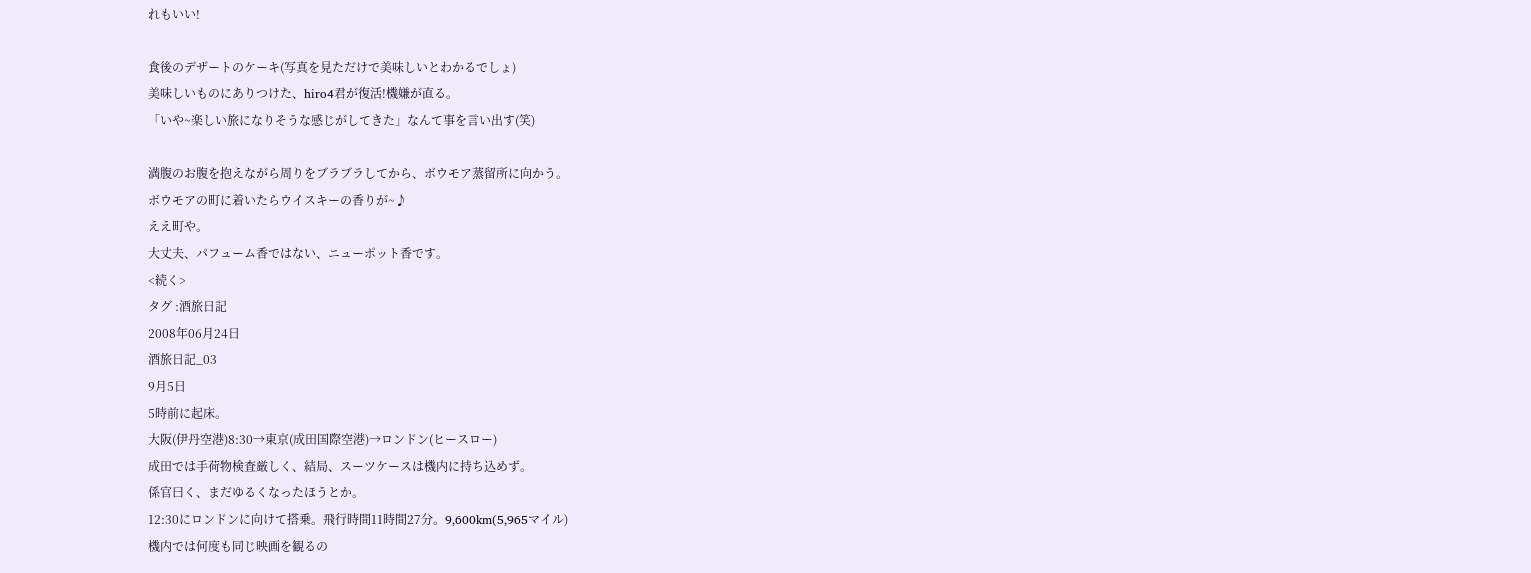れもいい!

食後のデザートのケーキ(写真を見ただけで美味しいとわかるでしょ)
美味しいものにありつけた、hiro4君が復活!機嫌が直る。
「いや~楽しい旅になりそうな感じがしてきた」なんて事を言い出す(笑)

満腹のお腹を抱えながら周りをブラブラしてから、ボウモア蒸留所に向かう。
ボウモアの町に着いたらウイスキーの香りが~♪
ええ町や。
大丈夫、パフューム香ではない、ニューポット香です。
<続く>
タグ :酒旅日記
2008年06月24日
酒旅日記_03
9月5日
5時前に起床。
大阪(伊丹空港)8:30→東京(成田国際空港)→ロンドン(ヒースロー)
成田では手荷物検査厳しく、結局、スーツケースは機内に持ち込めず。
係官曰く、まだゆるくなったほうとか。
12:30にロンドンに向けて搭乗。飛行時間11時間27分。9,600km(5,965マイル)
機内では何度も同じ映画を観るの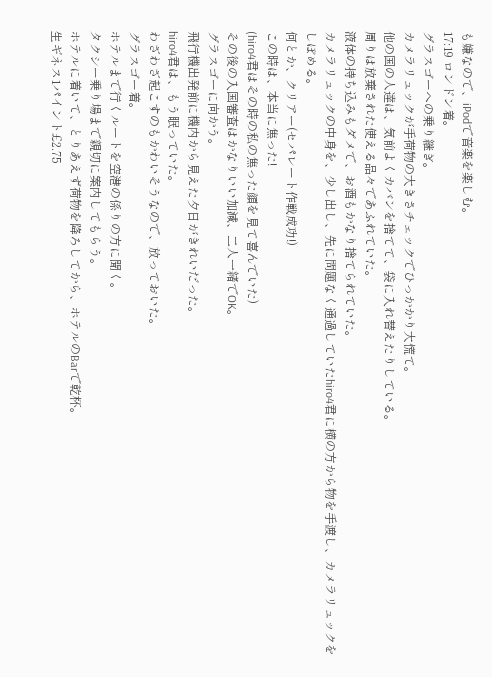も嫌なので、iPodで音楽を楽しむ。
17:19 ロンドン着。
グラスゴーへの乗り継ぎ。
カメラリュックが手荷物の大きさチェックでひっかかり大慌て。
他の国の人達は、気前よくカバンを捨てて、袋に入れ替えたりしている。
周りは放棄された使える品々であふれていた。
液体の持ち込みもダメで、お酒もかなり捨てられていた。
カメラリュックの中身を、少し出し、先に問題なく通過していたhiro4君に横の方から物を手渡し、カメラリュックをしぼめる。
何とか、クリアー(セパレート作戦成功!)
この時は、本当に焦った!
(hiro4君はその時の私の焦った顔を見て喜んでいた)
その後の入国審査はかなりいい加減、二人一緒でOK。
グラスゴーに向かう。
飛行機出発前に機内から見えた夕日がきれいだった。
hiro4君は、もう眠っていた。
わざわざ起こすのもかわいそうなので、放っておいた。
グラスゴー着。
ホテルまで行くルートを空港の係りの方に聞く。
タクシー乗り場まで親切に案内してもらう。
ホテルに着いて、とりあえず荷物を降ろしてから、ホテルのBarで乾杯。
生ギネス1パイント£2.75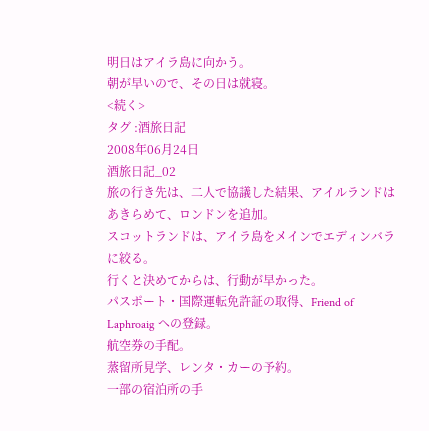明日はアイラ島に向かう。
朝が早いので、その日は就寝。
<続く>
タグ :酒旅日記
2008年06月24日
酒旅日記_02
旅の行き先は、二人で協議した結果、アイルランドはあきらめて、ロンドンを追加。
スコットランドは、アイラ島をメインでエディンバラに絞る。
行くと決めてからは、行動が早かった。
パスポート・国際運転免許証の取得、Friend of Laphroaig への登録。
航空券の手配。
蒸留所見学、レンタ・カーの予約。
一部の宿泊所の手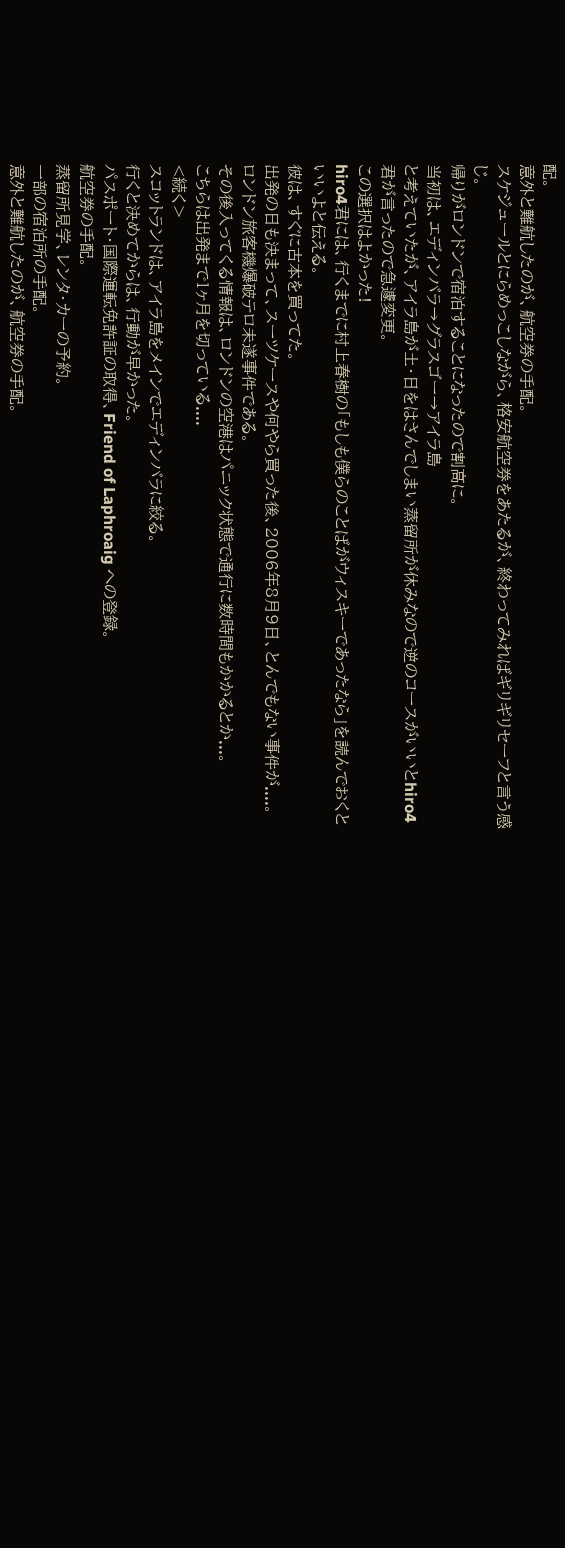配。
意外と難航したのが、航空券の手配。
スケジュールとにらめっこしながら、格安航空券をあたるが、終わってみればギリギリセーフと言う感じ。
帰りがロンドンで宿泊することになったので割高に。
当初は、エディンバラ→グラスゴー→アイラ島
と考えていたが、アイラ島が土・日をはさんでしまい蒸留所が休みなので逆のコースがいいとhiro4君が言ったので急遽変更。
この選択はよかった!
hiro4君には、行くまでに村上春樹の「もしも僕らのことばがウィスキーであったなら」を読んでおくといいよと伝える。
彼は、すぐに古本を買ってた。
出発の日も決まって、スーツケースや何やら買った後、2006年8月9日、とんでもない事件が....。
ロンドン旅客機爆破テロ未遂事件である。
その後入ってくる情報は、ロンドンの空港はパニック状態で通行に数時間もかかるとか...。
こちらは出発まで1ヶ月を切っている....
<続く>
スコットランドは、アイラ島をメインでエディンバラに絞る。
行くと決めてからは、行動が早かった。
パスポート・国際運転免許証の取得、Friend of Laphroaig への登録。
航空券の手配。
蒸留所見学、レンタ・カーの予約。
一部の宿泊所の手配。
意外と難航したのが、航空券の手配。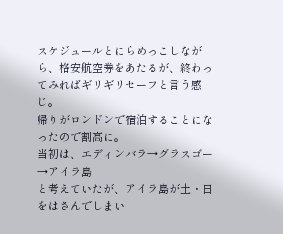スケジュールとにらめっこしながら、格安航空券をあたるが、終わってみればギリギリセーフと言う感じ。
帰りがロンドンで宿泊することになったので割高に。
当初は、エディンバラ→グラスゴー→アイラ島
と考えていたが、アイラ島が土・日をはさんでしまい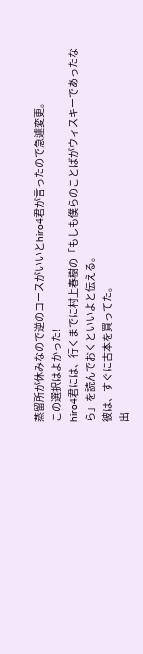蒸留所が休みなので逆のコースがいいとhiro4君が言ったので急遽変更。
この選択はよかった!
hiro4君には、行くまでに村上春樹の「もしも僕らのことばがウィスキーであったなら」を読んでおくといいよと伝える。
彼は、すぐに古本を買ってた。
出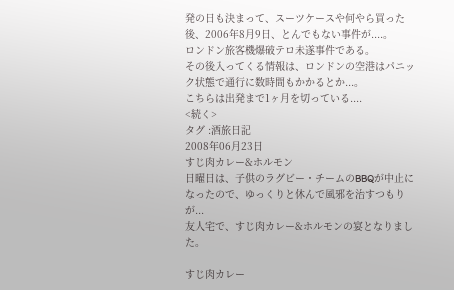発の日も決まって、スーツケースや何やら買った後、2006年8月9日、とんでもない事件が....。
ロンドン旅客機爆破テロ未遂事件である。
その後入ってくる情報は、ロンドンの空港はパニック状態で通行に数時間もかかるとか...。
こちらは出発まで1ヶ月を切っている....
<続く>
タグ :酒旅日記
2008年06月23日
すじ肉カレー&ホルモン
日曜日は、子供のラグビー・チームのBBQが中止になったので、ゆっくりと休んで風邪を治すつもりが...
友人宅で、すじ肉カレー&ホルモンの宴となりました。

すじ肉カレー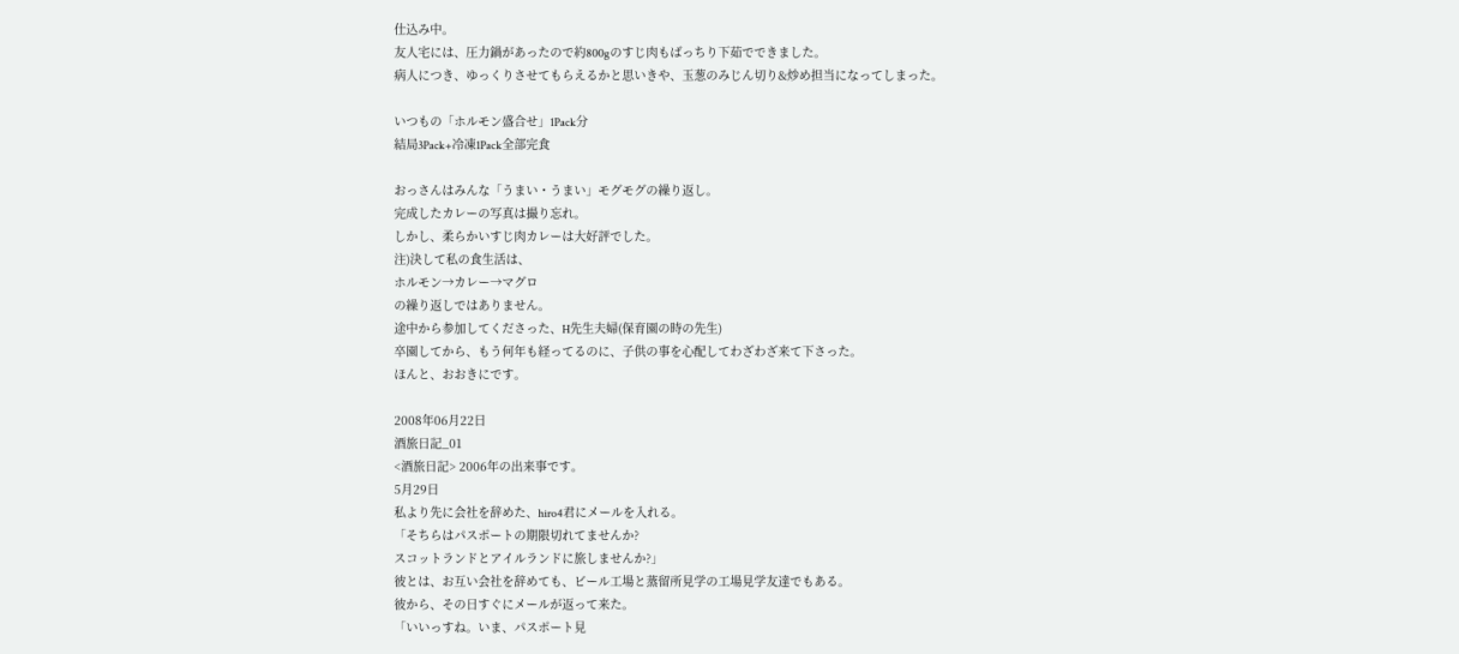仕込み中。
友人宅には、圧力鍋があったので約800gのすじ肉もばっちり下茹でできました。
病人につき、ゆっくりさせてもらえるかと思いきや、玉葱のみじん切り&炒め担当になってしまった。

いつもの「ホルモン盛合せ」1Pack分
結局3Pack+冷凍1Pack全部完食

おっさんはみんな「うまい・うまい」モグモグの繰り返し。
完成したカレーの写真は撮り忘れ。
しかし、柔らかいすじ肉カレーは大好評でした。
注)決して私の食生活は、
ホルモン→カレー→マグロ
の繰り返しではありません。
途中から参加してくださった、H先生夫婦(保育園の時の先生)
卒園してから、もう何年も経ってるのに、子供の事を心配してわざわざ来て下さった。
ほんと、おおきにです。

2008年06月22日
酒旅日記_01
<酒旅日記> 2006年の出来事です。
5月29日
私より先に会社を辞めた、hiro4君にメールを入れる。
「そちらはパスポートの期限切れてませんか?
スコットランドとアイルランドに旅しませんか?」
彼とは、お互い会社を辞めても、ビール工場と蒸留所見学の工場見学友達でもある。
彼から、その日すぐにメールが返って来た。
「いいっすね。いま、パスポート見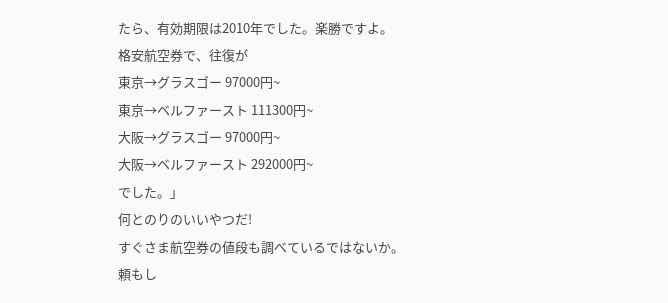たら、有効期限は2010年でした。楽勝ですよ。
格安航空券で、往復が
東京→グラスゴー 97000円~
東京→ベルファースト 111300円~
大阪→グラスゴー 97000円~
大阪→ベルファースト 292000円~
でした。」
何とのりのいいやつだ!
すぐさま航空券の値段も調べているではないか。
頼もし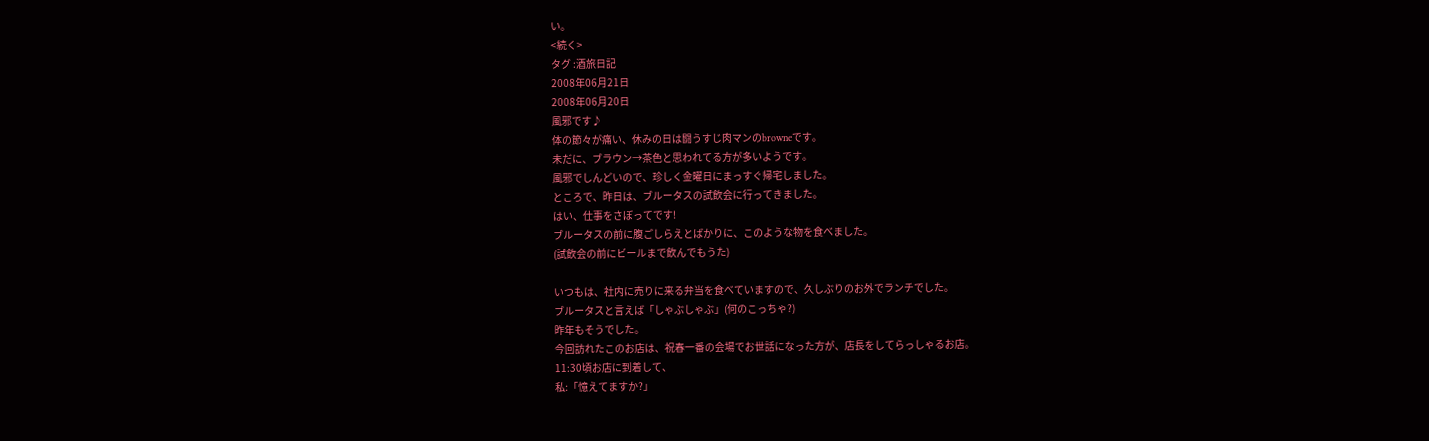い。
<続く>
タグ :酒旅日記
2008年06月21日
2008年06月20日
風邪です♪
体の節々が痛い、休みの日は闘うすじ肉マンのbrowneです。
未だに、ブラウン→茶色と思われてる方が多いようです。
風邪でしんどいので、珍しく金曜日にまっすぐ帰宅しました。
ところで、昨日は、ブルータスの試飲会に行ってきました。
はい、仕事をさぼってです!
ブルータスの前に腹ごしらえとばかりに、このような物を食べました。
(試飲会の前にビールまで飲んでもうた)

いつもは、社内に売りに来る弁当を食べていますので、久しぶりのお外でランチでした。
ブルータスと言えば「しゃぶしゃぶ」(何のこっちゃ?)
昨年もそうでした。
今回訪れたこのお店は、祝春一番の会場でお世話になった方が、店長をしてらっしゃるお店。
11:30頃お店に到着して、
私:「憶えてますか?」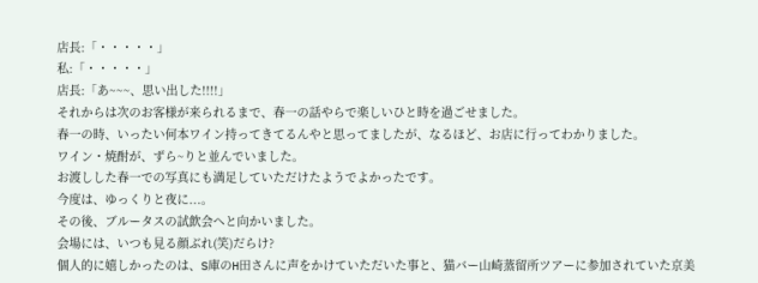店長:「・・・・・」
私:「・・・・・」
店長:「あ~~~、思い出した!!!!」
それからは次のお客様が来られるまで、春一の話やらで楽しいひと時を過ごせました。
春一の時、いったい何本ワイン持ってきてるんやと思ってましたが、なるほど、お店に行ってわかりました。
ワイン・焼酎が、ずら~りと並んでいました。
お渡しした春一での写真にも満足していただけたようでよかったです。
今度は、ゆっくりと夜に...。
その後、ブルータスの試飲会へと向かいました。
会場には、いつも見る顔ぶれ(笑)だらけ?
個人的に嬉しかったのは、S庫のH田さんに声をかけていただいた事と、猫バー山崎蒸留所ツアーに参加されていた京美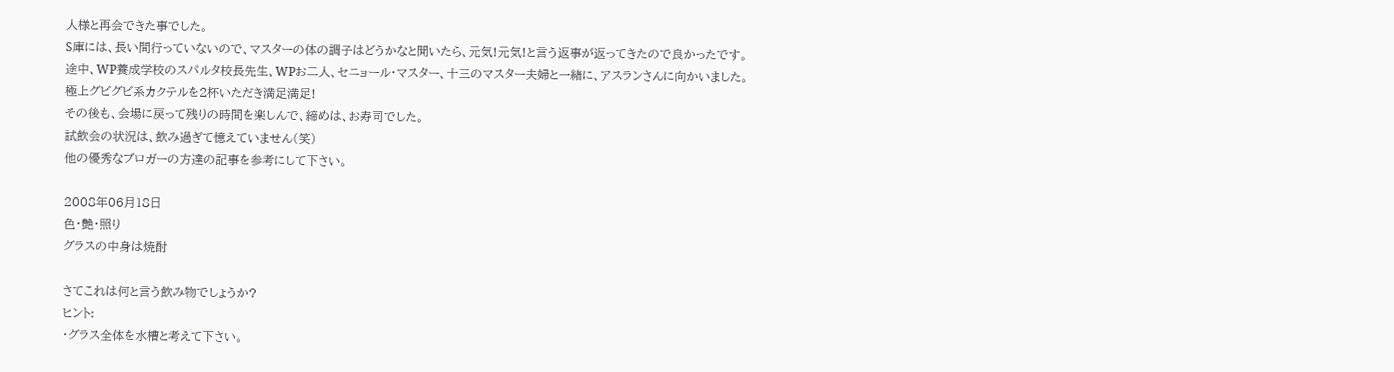人様と再会できた事でした。
S庫には、長い間行っていないので、マスターの体の調子はどうかなと聞いたら、元気!元気!と言う返事が返ってきたので良かったです。
途中、WP養成学校のスパルタ校長先生、WPお二人、セニョール・マスター、十三のマスター夫婦と一緒に、アスランさんに向かいました。
極上グビグビ系カクテルを2杯いただき満足満足!
その後も、会場に戻って残りの時間を楽しんで、締めは、お寿司でした。
試飲会の状況は、飲み過ぎて憶えていません(笑)
他の優秀なブロガーの方達の記事を参考にして下さい。

2008年06月18日
色・艶・照り
グラスの中身は焼酎

さてこれは何と言う飲み物でしょうか?
ヒント:
・グラス全体を水槽と考えて下さい。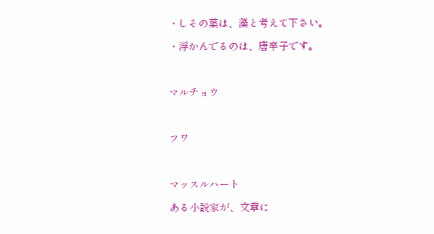・しその葉は、藻と考えて下さい。
・浮かんでるのは、唐辛子です。

マルチョウ

フワ

マッスルハート
ある小説家が、文章に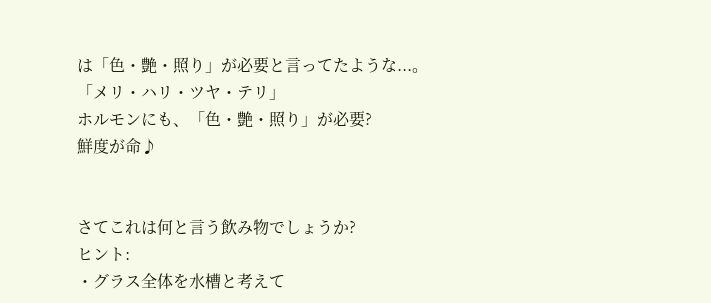は「色・艶・照り」が必要と言ってたような...。
「メリ・ハリ・ツヤ・テリ」
ホルモンにも、「色・艶・照り」が必要?
鮮度が命♪


さてこれは何と言う飲み物でしょうか?
ヒント:
・グラス全体を水槽と考えて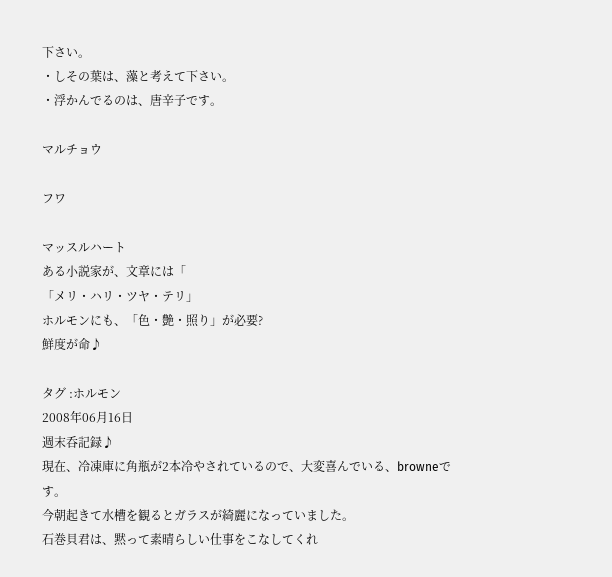下さい。
・しその葉は、藻と考えて下さい。
・浮かんでるのは、唐辛子です。

マルチョウ

フワ

マッスルハート
ある小説家が、文章には「
「メリ・ハリ・ツヤ・テリ」
ホルモンにも、「色・艶・照り」が必要?
鮮度が命♪

タグ :ホルモン
2008年06月16日
週末呑記録♪
現在、冷凍庫に角瓶が2本冷やされているので、大変喜んでいる、browneです。
今朝起きて水槽を観るとガラスが綺麗になっていました。
石巻貝君は、黙って素晴らしい仕事をこなしてくれ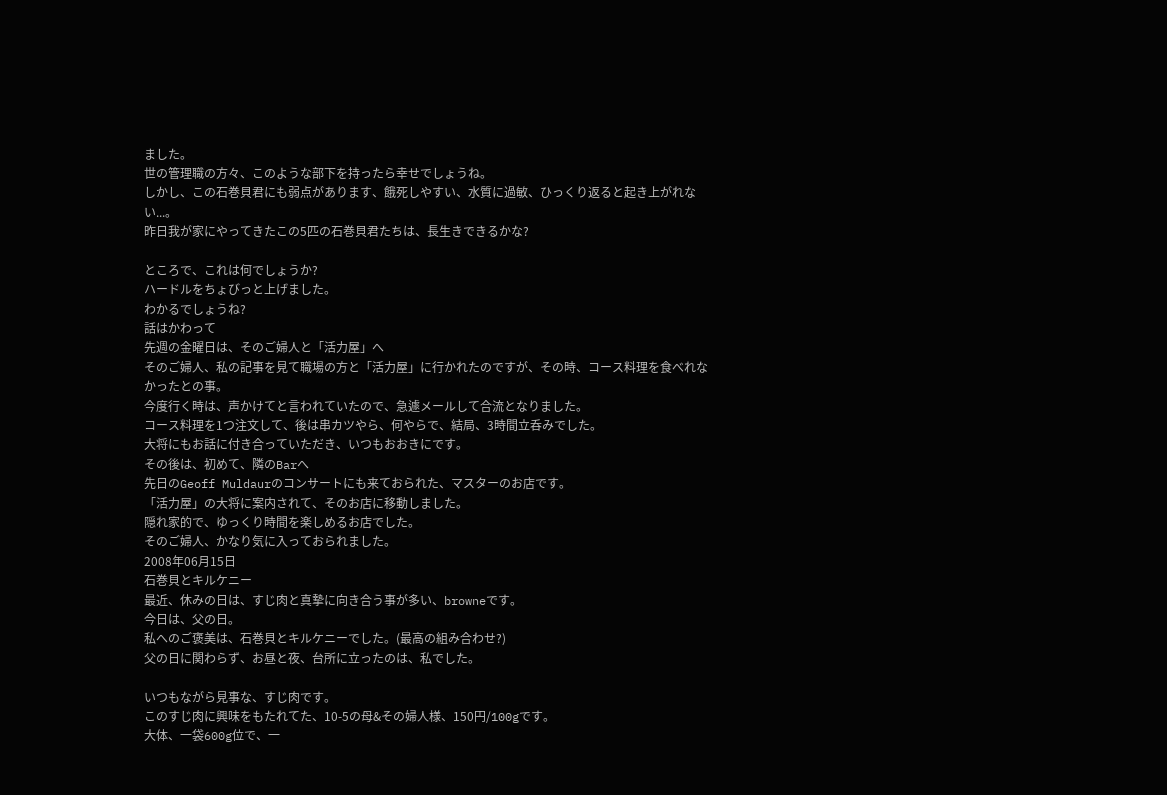ました。
世の管理職の方々、このような部下を持ったら幸せでしょうね。
しかし、この石巻貝君にも弱点があります、餓死しやすい、水質に過敏、ひっくり返ると起き上がれない...。
昨日我が家にやってきたこの5匹の石巻貝君たちは、長生きできるかな?

ところで、これは何でしょうか?
ハードルをちょびっと上げました。
わかるでしょうね?
話はかわって
先週の金曜日は、そのご婦人と「活力屋」へ
そのご婦人、私の記事を見て職場の方と「活力屋」に行かれたのですが、その時、コース料理を食べれなかったとの事。
今度行く時は、声かけてと言われていたので、急遽メールして合流となりました。
コース料理を1つ注文して、後は串カツやら、何やらで、結局、3時間立呑みでした。
大将にもお話に付き合っていただき、いつもおおきにです。
その後は、初めて、隣のBarへ
先日のGeoff Muldaurのコンサートにも来ておられた、マスターのお店です。
「活力屋」の大将に案内されて、そのお店に移動しました。
隠れ家的で、ゆっくり時間を楽しめるお店でした。
そのご婦人、かなり気に入っておられました。
2008年06月15日
石巻貝とキルケニー
最近、休みの日は、すじ肉と真摯に向き合う事が多い、browneです。
今日は、父の日。
私へのご褒美は、石巻貝とキルケニーでした。(最高の組み合わせ?)
父の日に関わらず、お昼と夜、台所に立ったのは、私でした。

いつもながら見事な、すじ肉です。
このすじ肉に興味をもたれてた、10-5の母&その婦人様、150円/100gです。
大体、一袋600g位で、一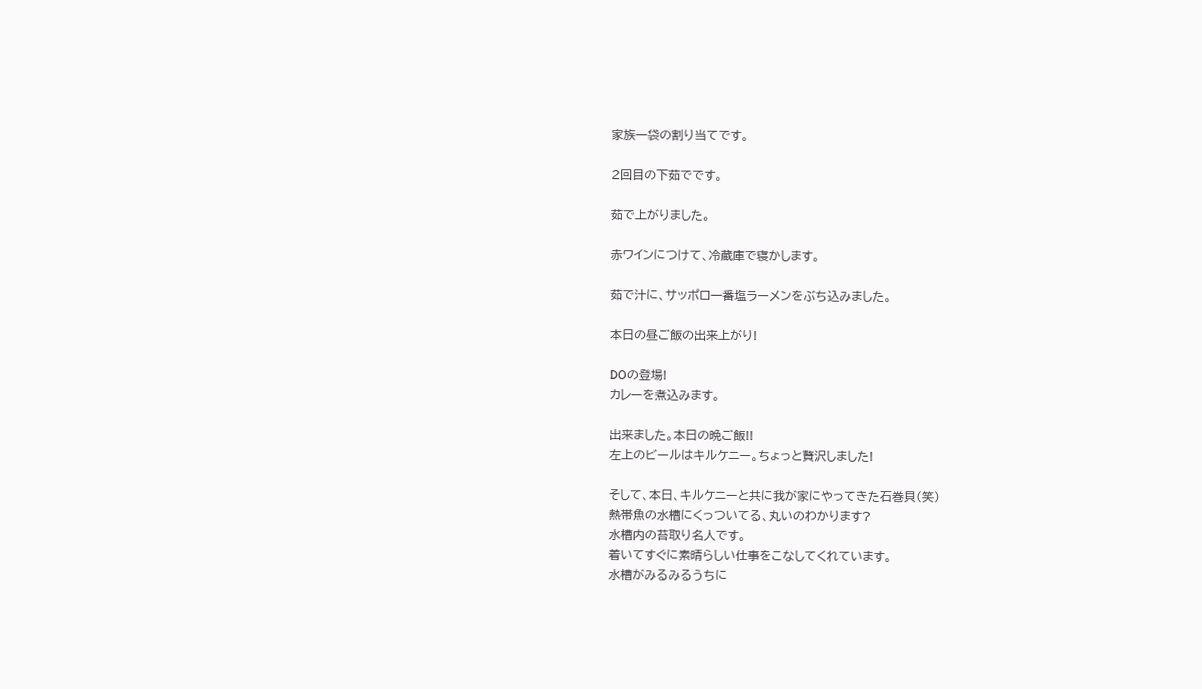家族一袋の割り当てです。

2回目の下茹でです。

茹で上がりました。

赤ワインにつけて、冷蔵庫で寝かします。

茹で汁に、サッポロ一番塩ラーメンをぶち込みました。

本日の昼ご飯の出来上がり!

DOの登場!
カレーを煮込みます。

出来ました。本日の晩ご飯!!
左上のビールはキルケニー。ちょっと贅沢しました!

そして、本日、キルケニーと共に我が家にやってきた石巻貝(笑)
熱帯魚の水槽にくっついてる、丸いのわかります?
水槽内の苔取り名人です。
着いてすぐに素晴らしい仕事をこなしてくれています。
水槽がみるみるうちに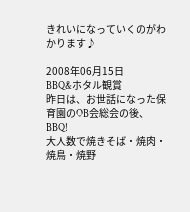きれいになっていくのがわかります♪

2008年06月15日
BBQ&ホタル観賞
昨日は、お世話になった保育園のOB会総会の後、BBQ!
大人数で焼きそば・焼肉・焼鳥・焼野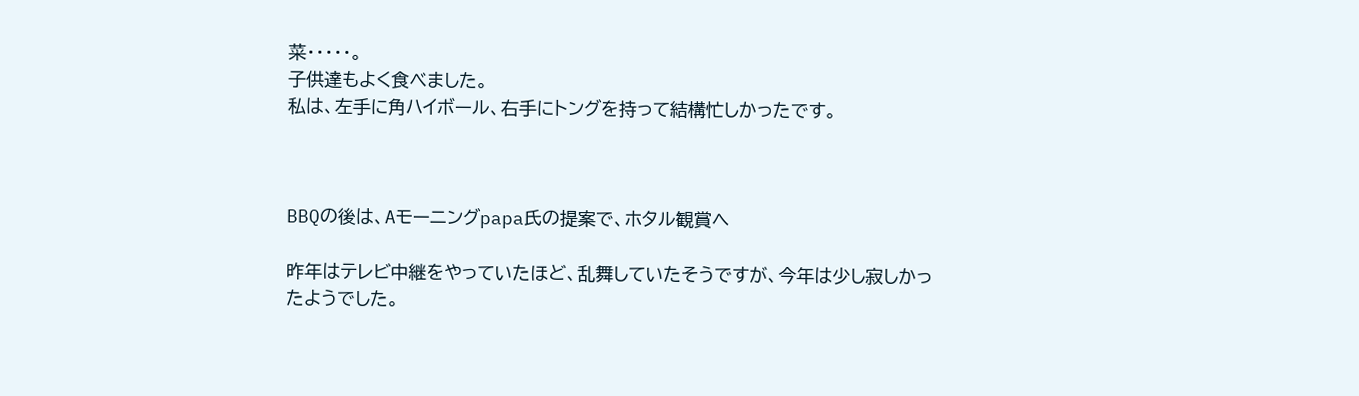菜・・・・・。
子供達もよく食べました。
私は、左手に角ハイボール、右手にトングを持って結構忙しかったです。



BBQの後は、Aモーニングpapa氏の提案で、ホタル観賞へ

昨年はテレビ中継をやっていたほど、乱舞していたそうですが、今年は少し寂しかったようでした。